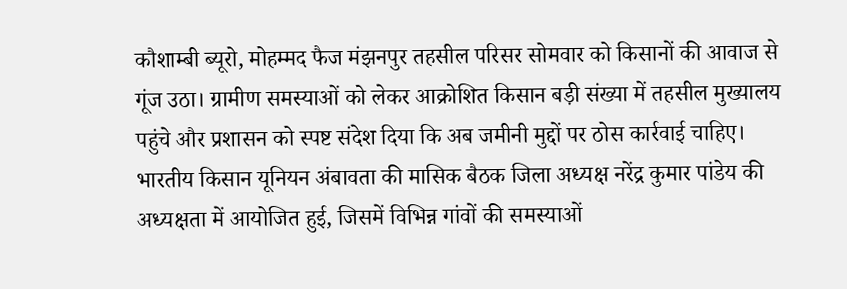कौशाम्बी ब्यूरो, मोहम्मद फैज मंझनपुर तहसील परिसर सोमवार को किसानों की आवाज से गूंज उठा। ग्रामीण समस्याओं को लेकर आक्रोशित किसान बड़ी संख्या में तहसील मुख्यालय पहुंचे और प्रशासन को स्पष्ट संदेश दिया कि अब जमीनी मुद्दों पर ठोस कार्रवाई चाहिए। भारतीय किसान यूनियन अंबावता की मासिक बैठक जिला अध्यक्ष नरेंद्र कुमार पांडेय की अध्यक्षता में आयोजित हुई, जिसमें विभिन्न गांवों की समस्याओं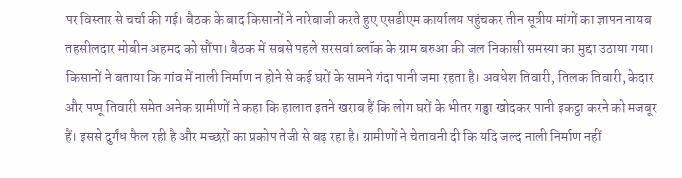पर विस्तार से चर्चा की गई। बैठक के बाद किसानों ने नारेबाजी करते हुए एसडीएम कार्यालय पहुंचकर तीन सूत्रीय मांगों का ज्ञापन नायब तहसीलदार मोबीन अहमद को सौंपा। बैठक में सबसे पहले सरसवां ब्लॉक के ग्राम बरुआ की जल निकासी समस्या का मुद्दा उठाया गया। किसानों ने बताया कि गांव में नाली निर्माण न होने से कई घरों के सामने गंदा पानी जमा रहता है। अवधेश तिवारी, तिलक तिवारी, केदार और पप्पू तिवारी समेत अनेक ग्रामीणों ने कहा कि हालात इतने खराब हैं कि लोग घरों के भीतर गड्ढा खोदकर पानी इकट्ठा करने को मजबूर हैं। इससे दुर्गंध फैल रही है और मच्छरों का प्रकोप तेजी से बढ़ रहा है। ग्रामीणों ने चेतावनी दी कि यदि जल्द नाली निर्माण नहीं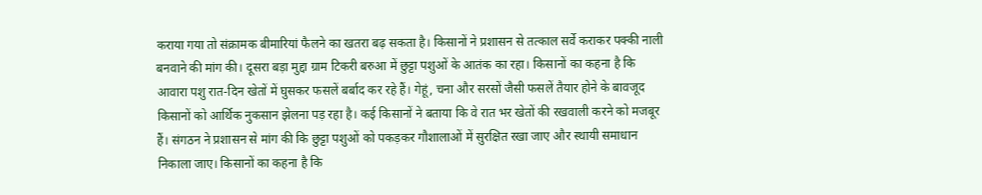कराया गया तो संक्रामक बीमारियां फैलने का खतरा बढ़ सकता है। किसानों ने प्रशासन से तत्काल सर्वे कराकर पक्की नाली बनवाने की मांग की। दूसरा बड़ा मुद्दा ग्राम टिकरी बरुआ में छुट्टा पशुओं के आतंक का रहा। किसानों का कहना है कि आवारा पशु रात-दिन खेतों में घुसकर फसलें बर्बाद कर रहे हैं। गेहूं, चना और सरसों जैसी फसलें तैयार होने के बावजूद किसानों को आर्थिक नुकसान झेलना पड़ रहा है। कई किसानों ने बताया कि वे रात भर खेतों की रखवाली करने को मजबूर हैं। संगठन ने प्रशासन से मांग की कि छुट्टा पशुओं को पकड़कर गौशालाओं में सुरक्षित रखा जाए और स्थायी समाधान निकाला जाए। किसानों का कहना है कि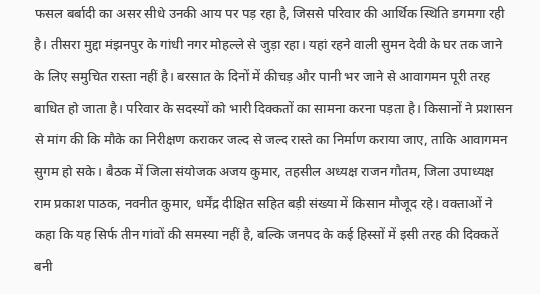फसल बर्बादी का असर सीधे उनकी आय पर पड़ रहा है, जिससे परिवार की आर्थिक स्थिति डगमगा रही है। तीसरा मुद्दा मंझनपुर के गांधी नगर मोहल्ले से जुड़ा रहा। यहां रहने वाली सुमन देवी के घर तक जाने के लिए समुचित रास्ता नहीं है। बरसात के दिनों में कीचड़ और पानी भर जाने से आवागमन पूरी तरह बाधित हो जाता है। परिवार के सदस्यों को भारी दिक्कतों का सामना करना पड़ता है। किसानों ने प्रशासन से मांग की कि मौके का निरीक्षण कराकर जल्द से जल्द रास्ते का निर्माण कराया जाए, ताकि आवागमन सुगम हो सके। बैठक में जिला संयोजक अजय कुमार, तहसील अध्यक्ष राजन गौतम, जिला उपाध्यक्ष राम प्रकाश पाठक, नवनीत कुमार, धर्मेंद्र दीक्षित सहित बड़ी संख्या में किसान मौजूद रहे। वक्ताओं ने कहा कि यह सिर्फ तीन गांवों की समस्या नहीं है, बल्कि जनपद के कई हिस्सों में इसी तरह की दिक्कतें बनी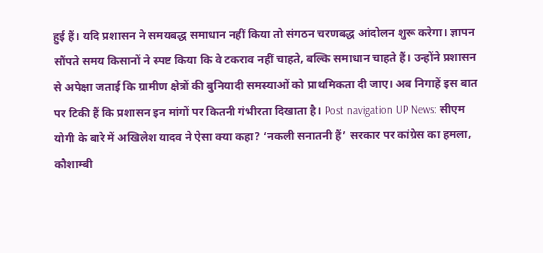हुई हैं। यदि प्रशासन ने समयबद्ध समाधान नहीं किया तो संगठन चरणबद्ध आंदोलन शुरू करेगा। ज्ञापन सौंपते समय किसानों ने स्पष्ट किया कि वे टकराव नहीं चाहते, बल्कि समाधान चाहते हैं। उन्होंने प्रशासन से अपेक्षा जताई कि ग्रामीण क्षेत्रों की बुनियादी समस्याओं को प्राथमिकता दी जाए। अब निगाहें इस बात पर टिकी हैं कि प्रशासन इन मांगों पर कितनी गंभीरता दिखाता है। Post navigation UP News: सीएम योगी के बारे में अखिलेश यादव ने ऐसा क्या कहा? ‘नकली सनातनी हैं’ सरकार पर कांग्रेस का हमला, कौशाम्बी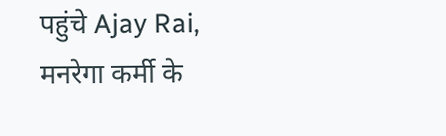पहुंचे Ajay Rai, मनरेगा कर्मी के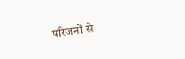परिजनों से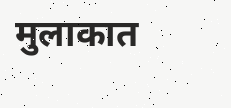मुलाकात